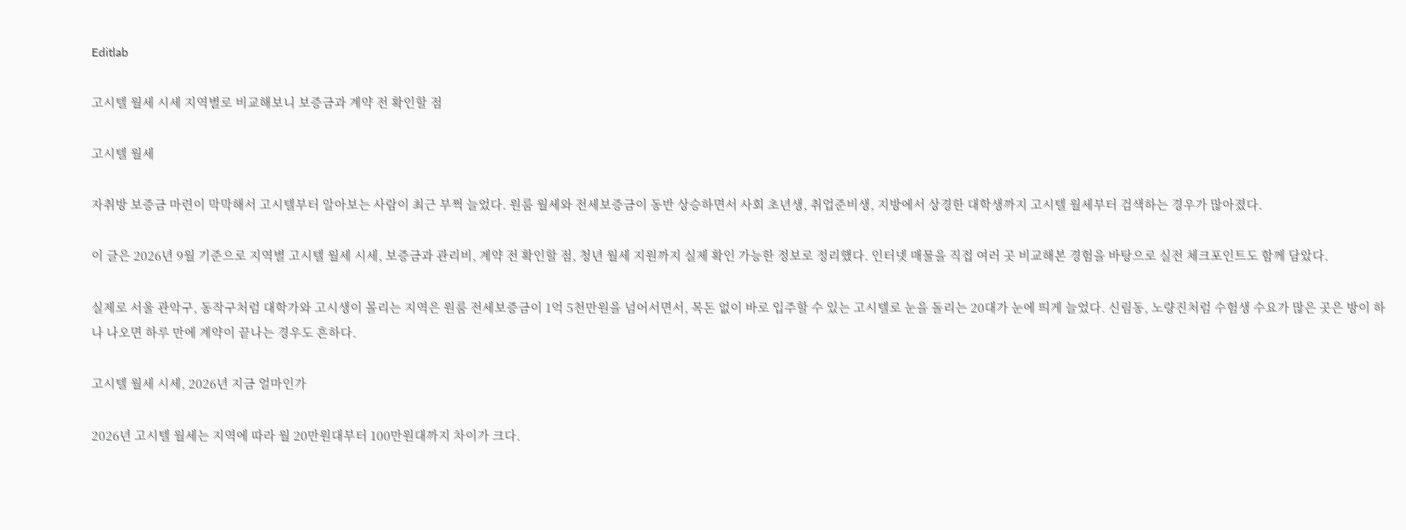Editlab

고시텔 월세 시세 지역별로 비교해보니 보증금과 계약 전 확인할 점

고시텔 월세

자취방 보증금 마련이 막막해서 고시텔부터 알아보는 사람이 최근 부쩍 늘었다. 원룸 월세와 전세보증금이 동반 상승하면서 사회 초년생, 취업준비생, 지방에서 상경한 대학생까지 고시텔 월세부터 검색하는 경우가 많아졌다.

이 글은 2026년 9월 기준으로 지역별 고시텔 월세 시세, 보증금과 관리비, 계약 전 확인할 점, 청년 월세 지원까지 실제 확인 가능한 정보로 정리했다. 인터넷 매물을 직접 여러 곳 비교해본 경험을 바탕으로 실전 체크포인트도 함께 담았다.

실제로 서울 관악구, 동작구처럼 대학가와 고시생이 몰리는 지역은 원룸 전세보증금이 1억 5천만원을 넘어서면서, 목돈 없이 바로 입주할 수 있는 고시텔로 눈을 돌리는 20대가 눈에 띄게 늘었다. 신림동, 노량진처럼 수험생 수요가 많은 곳은 방이 하나 나오면 하루 만에 계약이 끝나는 경우도 흔하다.

고시텔 월세 시세, 2026년 지금 얼마인가

2026년 고시텔 월세는 지역에 따라 월 20만원대부터 100만원대까지 차이가 크다.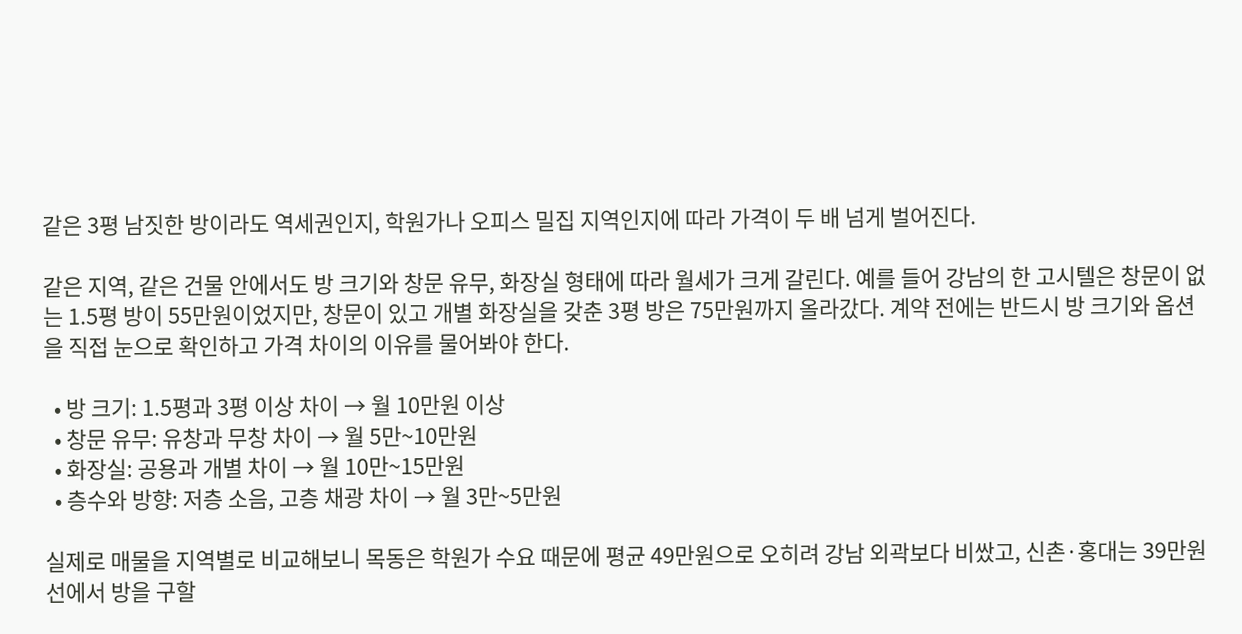같은 3평 남짓한 방이라도 역세권인지, 학원가나 오피스 밀집 지역인지에 따라 가격이 두 배 넘게 벌어진다.

같은 지역, 같은 건물 안에서도 방 크기와 창문 유무, 화장실 형태에 따라 월세가 크게 갈린다. 예를 들어 강남의 한 고시텔은 창문이 없는 1.5평 방이 55만원이었지만, 창문이 있고 개별 화장실을 갖춘 3평 방은 75만원까지 올라갔다. 계약 전에는 반드시 방 크기와 옵션을 직접 눈으로 확인하고 가격 차이의 이유를 물어봐야 한다.

  • 방 크기: 1.5평과 3평 이상 차이 → 월 10만원 이상
  • 창문 유무: 유창과 무창 차이 → 월 5만~10만원
  • 화장실: 공용과 개별 차이 → 월 10만~15만원
  • 층수와 방향: 저층 소음, 고층 채광 차이 → 월 3만~5만원

실제로 매물을 지역별로 비교해보니 목동은 학원가 수요 때문에 평균 49만원으로 오히려 강남 외곽보다 비쌌고, 신촌·홍대는 39만원 선에서 방을 구할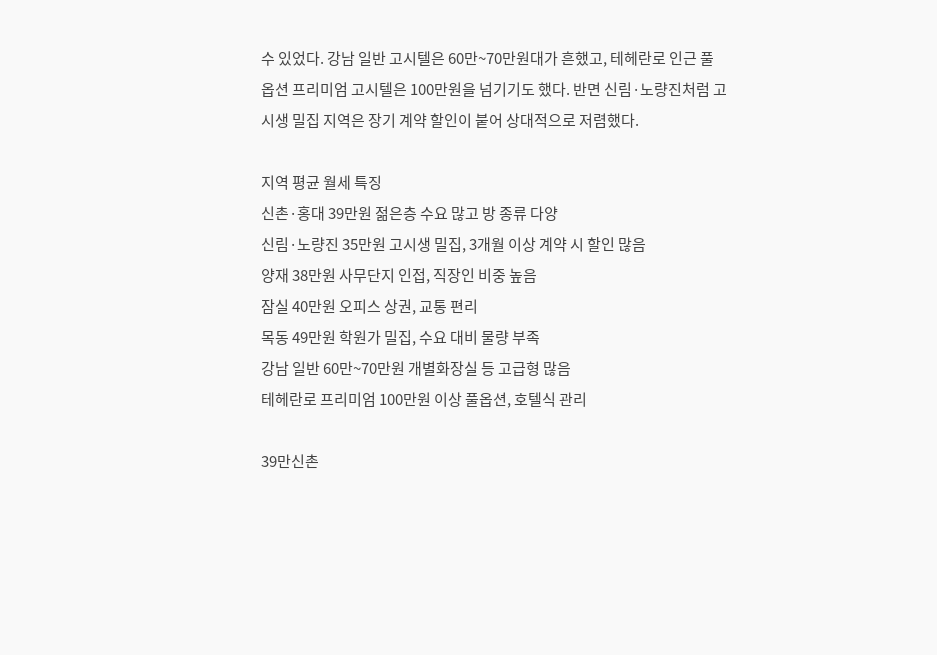수 있었다. 강남 일반 고시텔은 60만~70만원대가 흔했고, 테헤란로 인근 풀옵션 프리미엄 고시텔은 100만원을 넘기기도 했다. 반면 신림·노량진처럼 고시생 밀집 지역은 장기 계약 할인이 붙어 상대적으로 저렴했다.

지역 평균 월세 특징
신촌·홍대 39만원 젊은층 수요 많고 방 종류 다양
신림·노량진 35만원 고시생 밀집, 3개월 이상 계약 시 할인 많음
양재 38만원 사무단지 인접, 직장인 비중 높음
잠실 40만원 오피스 상권, 교통 편리
목동 49만원 학원가 밀집, 수요 대비 물량 부족
강남 일반 60만~70만원 개별화장실 등 고급형 많음
테헤란로 프리미엄 100만원 이상 풀옵션, 호텔식 관리

39만신촌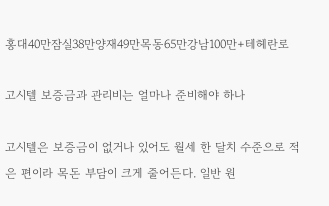홍대40만잠실38만양재49만목동65만강남100만+테헤란로

고시텔 보증금과 관리비는 얼마나 준비해야 하나

고시텔은 보증금이 없거나 있어도 월세 한 달치 수준으로 적은 편이라 목돈 부담이 크게 줄어든다. 일반 원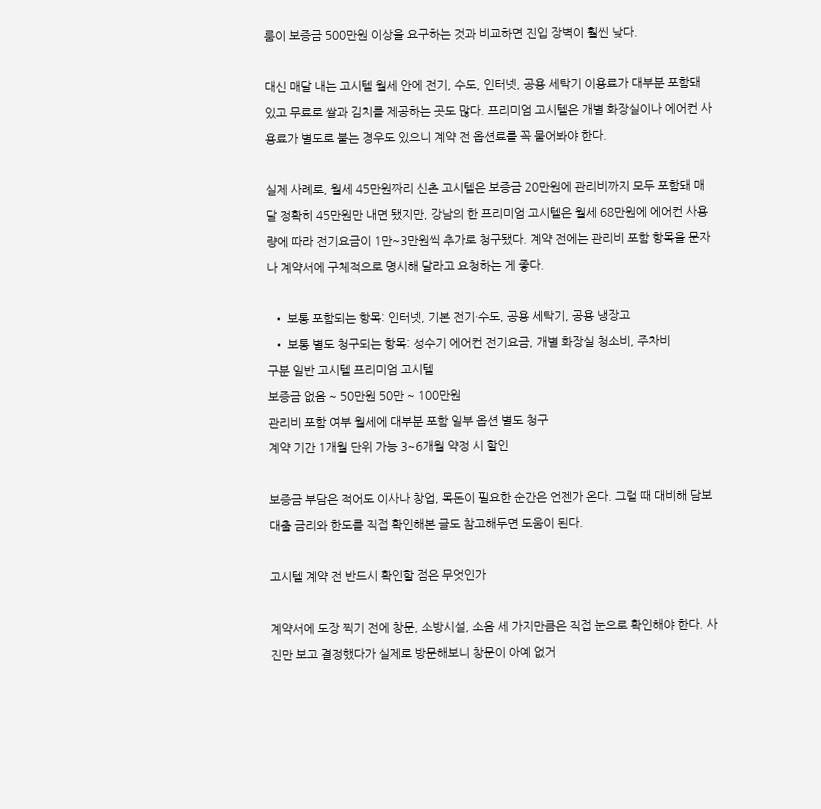룸이 보증금 500만원 이상을 요구하는 것과 비교하면 진입 장벽이 훨씬 낮다.

대신 매달 내는 고시텔 월세 안에 전기, 수도, 인터넷, 공용 세탁기 이용료가 대부분 포함돼 있고 무료로 쌀과 김치를 제공하는 곳도 많다. 프리미엄 고시텔은 개별 화장실이나 에어컨 사용료가 별도로 붙는 경우도 있으니 계약 전 옵션료를 꼭 물어봐야 한다.

실제 사례로, 월세 45만원짜리 신촌 고시텔은 보증금 20만원에 관리비까지 모두 포함돼 매달 정확히 45만원만 내면 됐지만, 강남의 한 프리미엄 고시텔은 월세 68만원에 에어컨 사용량에 따라 전기요금이 1만~3만원씩 추가로 청구됐다. 계약 전에는 관리비 포함 항목을 문자나 계약서에 구체적으로 명시해 달라고 요청하는 게 좋다.

  • 보통 포함되는 항목: 인터넷, 기본 전기·수도, 공용 세탁기, 공용 냉장고
  • 보통 별도 청구되는 항목: 성수기 에어컨 전기요금, 개별 화장실 청소비, 주차비
구분 일반 고시텔 프리미엄 고시텔
보증금 없음 ~ 50만원 50만 ~ 100만원
관리비 포함 여부 월세에 대부분 포함 일부 옵션 별도 청구
계약 기간 1개월 단위 가능 3~6개월 약정 시 할인

보증금 부담은 적어도 이사나 창업, 목돈이 필요한 순간은 언젠가 온다. 그럴 때 대비해 담보대출 금리와 한도를 직접 확인해본 글도 참고해두면 도움이 된다.

고시텔 계약 전 반드시 확인할 점은 무엇인가

계약서에 도장 찍기 전에 창문, 소방시설, 소음 세 가지만큼은 직접 눈으로 확인해야 한다. 사진만 보고 결정했다가 실제로 방문해보니 창문이 아예 없거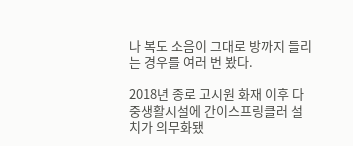나 복도 소음이 그대로 방까지 들리는 경우를 여러 번 봤다.

2018년 종로 고시원 화재 이후 다중생활시설에 간이스프링클러 설치가 의무화됐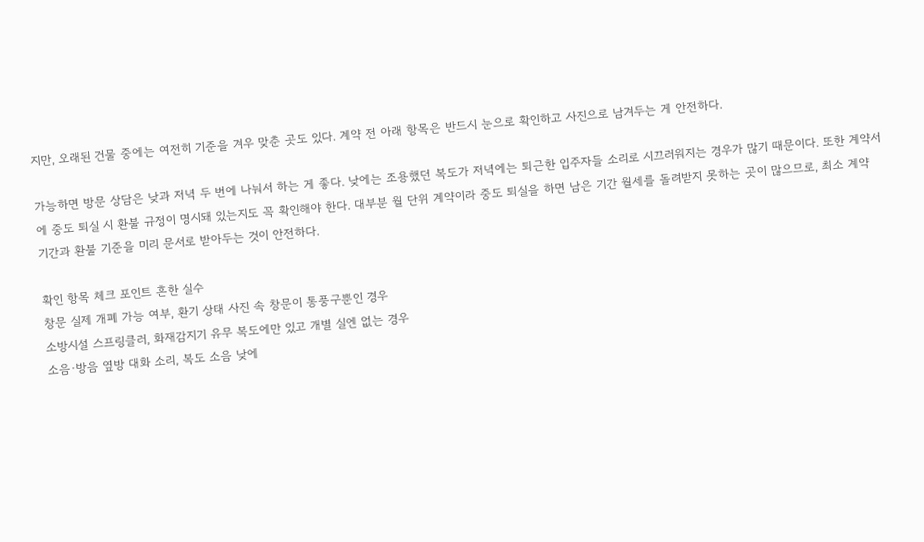지만, 오래된 건물 중에는 여전히 기준을 겨우 맞춘 곳도 있다. 계약 전 아래 항목은 반드시 눈으로 확인하고 사진으로 남겨두는 게 안전하다.

가능하면 방문 상담은 낮과 저녁 두 번에 나눠서 하는 게 좋다. 낮에는 조용했던 복도가 저녁에는 퇴근한 입주자들 소리로 시끄러워지는 경우가 많기 때문이다. 또한 계약서에 중도 퇴실 시 환불 규정이 명시돼 있는지도 꼭 확인해야 한다. 대부분 월 단위 계약이라 중도 퇴실을 하면 남은 기간 월세를 돌려받지 못하는 곳이 많으므로, 최소 계약 기간과 환불 기준을 미리 문서로 받아두는 것이 안전하다.

확인 항목 체크 포인트 흔한 실수
창문 실제 개폐 가능 여부, 환기 상태 사진 속 창문이 통풍구뿐인 경우
소방시설 스프링클러, 화재감지기 유무 복도에만 있고 개별 실엔 없는 경우
소음·방음 옆방 대화 소리, 복도 소음 낮에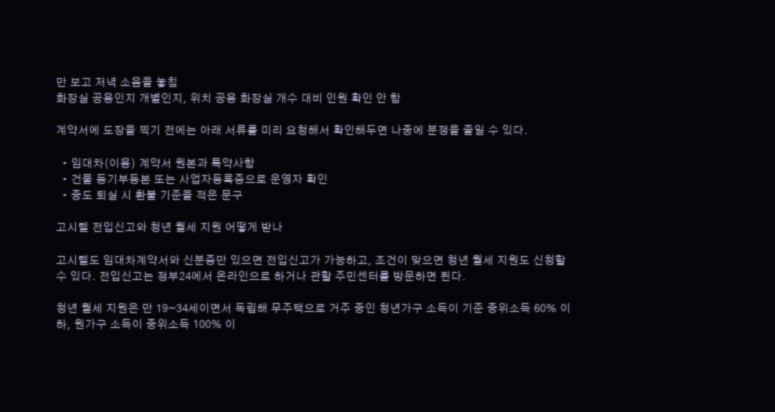만 보고 저녁 소음을 놓침
화장실 공용인지 개별인지, 위치 공용 화장실 개수 대비 인원 확인 안 함

계약서에 도장을 찍기 전에는 아래 서류를 미리 요청해서 확인해두면 나중에 분쟁을 줄일 수 있다.

  • 임대차(이용) 계약서 원본과 특약사항
  • 건물 등기부등본 또는 사업자등록증으로 운영자 확인
  • 중도 퇴실 시 환불 기준을 적은 문구

고시텔 전입신고와 청년 월세 지원 어떻게 받나

고시텔도 임대차계약서와 신분증만 있으면 전입신고가 가능하고, 조건이 맞으면 청년 월세 지원도 신청할 수 있다. 전입신고는 정부24에서 온라인으로 하거나 관할 주민센터를 방문하면 된다.

청년 월세 지원은 만 19~34세이면서 독립해 무주택으로 거주 중인 청년가구 소득이 기준 중위소득 60% 이하, 원가구 소득이 중위소득 100% 이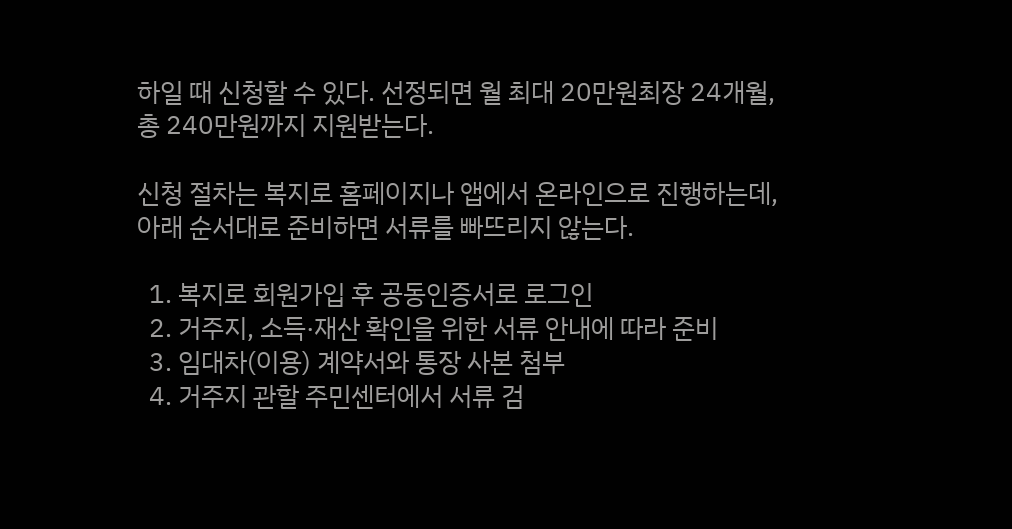하일 때 신청할 수 있다. 선정되면 월 최대 20만원최장 24개월, 총 240만원까지 지원받는다.

신청 절차는 복지로 홈페이지나 앱에서 온라인으로 진행하는데, 아래 순서대로 준비하면 서류를 빠뜨리지 않는다.

  1. 복지로 회원가입 후 공동인증서로 로그인
  2. 거주지, 소득·재산 확인을 위한 서류 안내에 따라 준비
  3. 임대차(이용) 계약서와 통장 사본 첨부
  4. 거주지 관할 주민센터에서 서류 검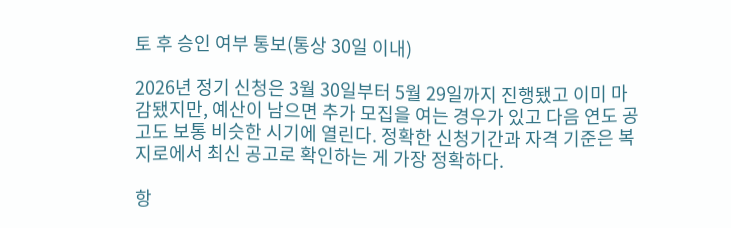토 후 승인 여부 통보(통상 30일 이내)

2026년 정기 신청은 3월 30일부터 5월 29일까지 진행됐고 이미 마감됐지만, 예산이 남으면 추가 모집을 여는 경우가 있고 다음 연도 공고도 보통 비슷한 시기에 열린다. 정확한 신청기간과 자격 기준은 복지로에서 최신 공고로 확인하는 게 가장 정확하다.

항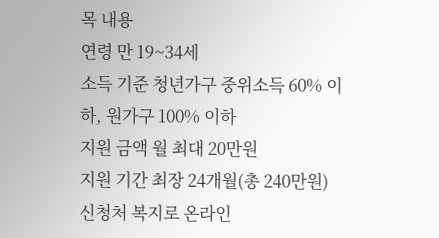목 내용
연령 만 19~34세
소득 기준 청년가구 중위소득 60% 이하, 원가구 100% 이하
지원 금액 월 최대 20만원
지원 기간 최장 24개월(총 240만원)
신청처 복지로 온라인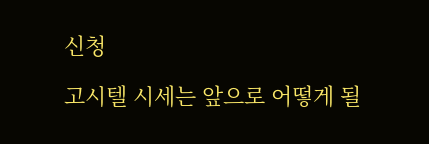신청

고시텔 시세는 앞으로 어떻게 될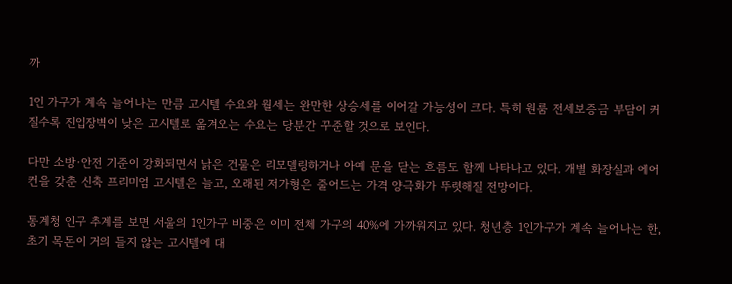까

1인 가구가 계속 늘어나는 만큼 고시텔 수요와 월세는 완만한 상승세를 이어갈 가능성이 크다. 특히 원룸 전세보증금 부담이 커질수록 진입장벽이 낮은 고시텔로 옮겨오는 수요는 당분간 꾸준할 것으로 보인다.

다만 소방·안전 기준이 강화되면서 낡은 건물은 리모델링하거나 아예 문을 닫는 흐름도 함께 나타나고 있다. 개별 화장실과 에어컨을 갖춘 신축 프리미엄 고시텔은 늘고, 오래된 저가형은 줄어드는 가격 양극화가 뚜렷해질 전망이다.

통계청 인구 추계를 보면 서울의 1인가구 비중은 이미 전체 가구의 40%에 가까워지고 있다. 청년층 1인가구가 계속 늘어나는 한, 초기 목돈이 거의 들지 않는 고시텔에 대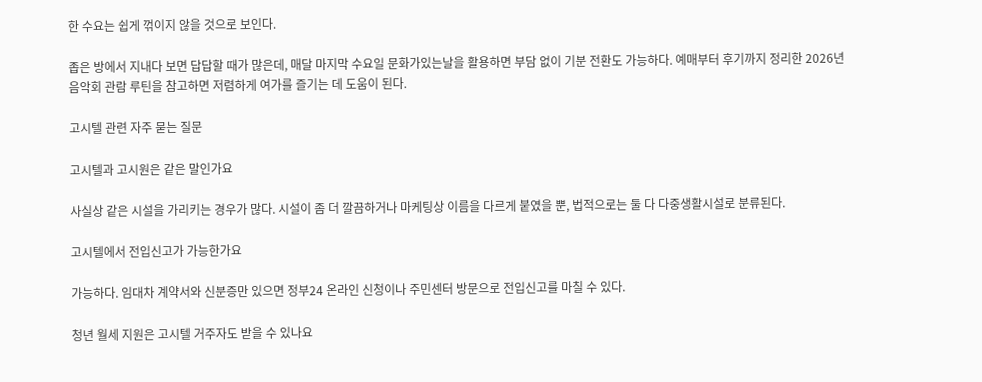한 수요는 쉽게 꺾이지 않을 것으로 보인다.

좁은 방에서 지내다 보면 답답할 때가 많은데, 매달 마지막 수요일 문화가있는날을 활용하면 부담 없이 기분 전환도 가능하다. 예매부터 후기까지 정리한 2026년 음악회 관람 루틴을 참고하면 저렴하게 여가를 즐기는 데 도움이 된다.

고시텔 관련 자주 묻는 질문

고시텔과 고시원은 같은 말인가요

사실상 같은 시설을 가리키는 경우가 많다. 시설이 좀 더 깔끔하거나 마케팅상 이름을 다르게 붙였을 뿐, 법적으로는 둘 다 다중생활시설로 분류된다.

고시텔에서 전입신고가 가능한가요

가능하다. 임대차 계약서와 신분증만 있으면 정부24 온라인 신청이나 주민센터 방문으로 전입신고를 마칠 수 있다.

청년 월세 지원은 고시텔 거주자도 받을 수 있나요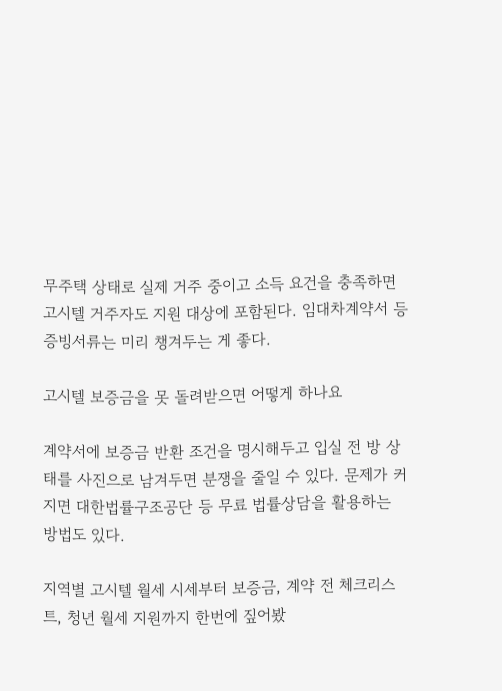무주택 상태로 실제 거주 중이고 소득 요건을 충족하면 고시텔 거주자도 지원 대상에 포함된다. 임대차계약서 등 증빙서류는 미리 챙겨두는 게 좋다.

고시텔 보증금을 못 돌려받으면 어떻게 하나요

계약서에 보증금 반환 조건을 명시해두고 입실 전 방 상태를 사진으로 남겨두면 분쟁을 줄일 수 있다. 문제가 커지면 대한법률구조공단 등 무료 법률상담을 활용하는 방법도 있다.

지역별 고시텔 월세 시세부터 보증금, 계약 전 체크리스트, 청년 월세 지원까지 한번에 짚어봤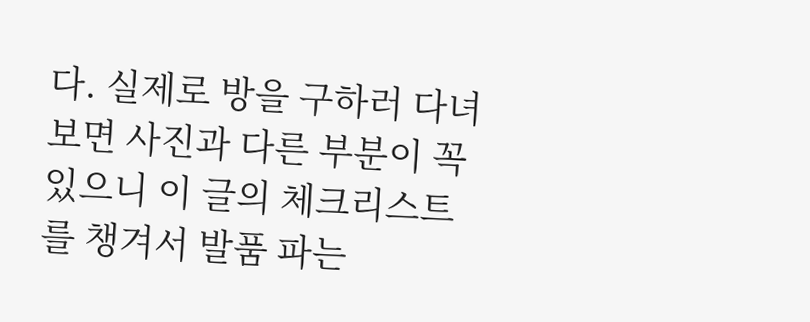다. 실제로 방을 구하러 다녀보면 사진과 다른 부분이 꼭 있으니 이 글의 체크리스트를 챙겨서 발품 파는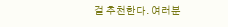걸 추천한다. 여러분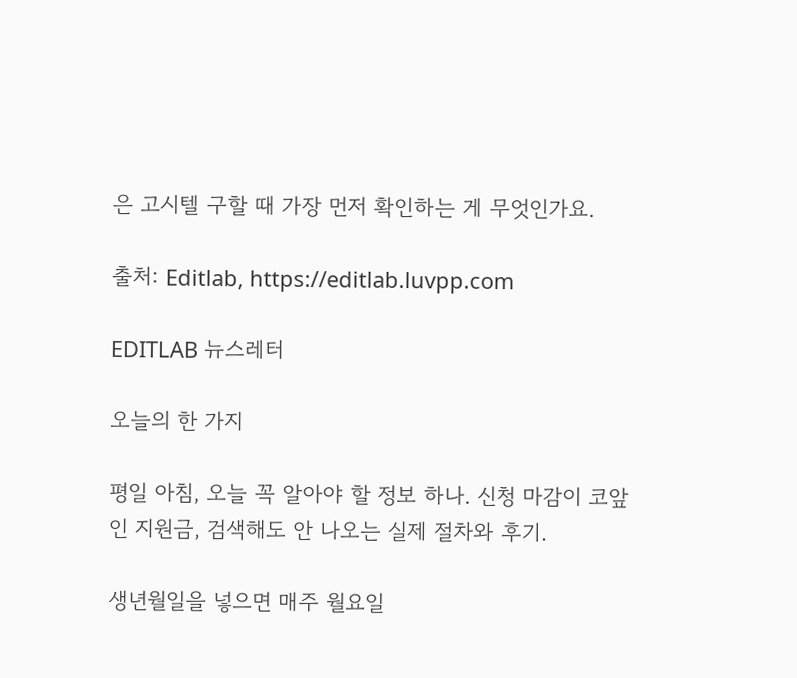은 고시텔 구할 때 가장 먼저 확인하는 게 무엇인가요.

출처: Editlab, https://editlab.luvpp.com

EDITLAB 뉴스레터

오늘의 한 가지

평일 아침, 오늘 꼭 알아야 할 정보 하나. 신청 마감이 코앞인 지원금, 검색해도 안 나오는 실제 절차와 후기.

생년월일을 넣으면 매주 월요일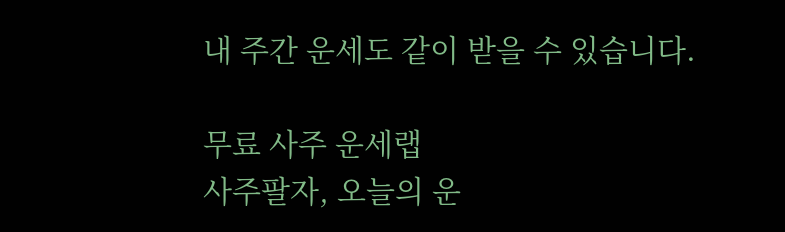내 주간 운세도 같이 받을 수 있습니다.

무료 사주 운세랩
사주팔자, 오늘의 운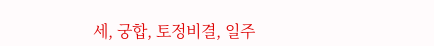세, 궁합, 토정비결, 일주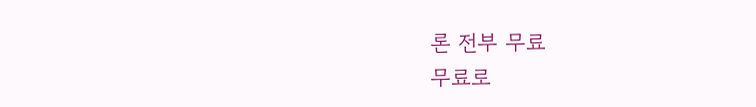론 전부 무료
무료로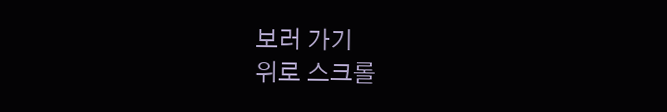보러 가기
위로 스크롤